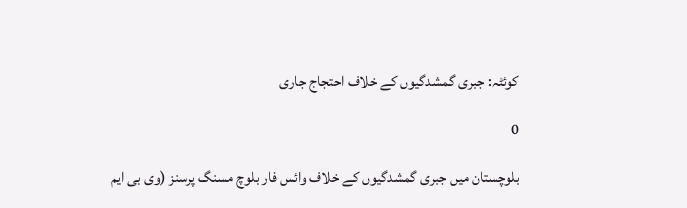کوئٹہ: جبری گمشدگیوں کے خلاف احتجاج جاری

0

بلوچستان میں جبری گمشدگیوں کے خلاف وائس فار بلوچ مسنگ پرسنز (وی بی ایم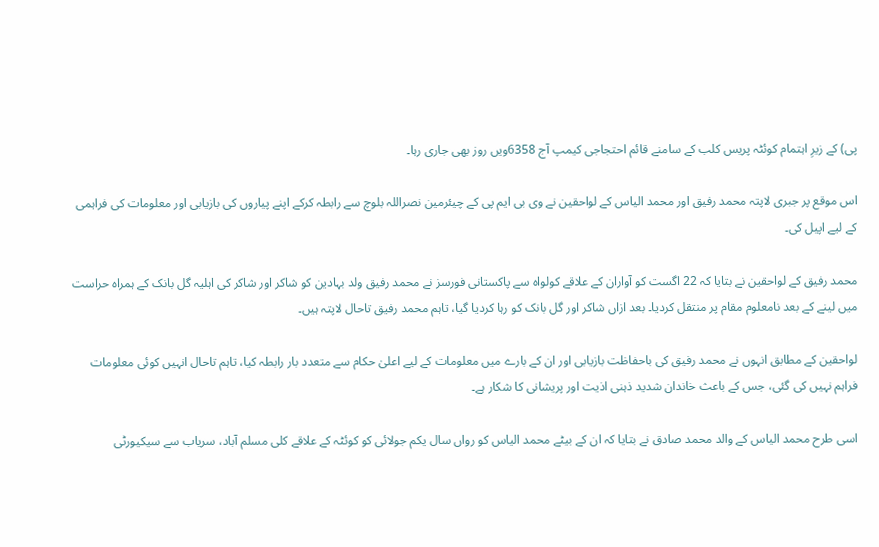پی) کے زیرِ اہتمام کوئٹہ پریس کلب کے سامنے قائم احتجاجی کیمپ آج 6358ویں روز بھی جاری رہا۔

اس موقع پر جبری لاپتہ محمد رفیق اور محمد الیاس کے لواحقین نے وی بی ایم پی کے چیئرمین نصراللہ بلوچ سے رابطہ کرکے اپنے پیاروں کی بازیابی اور معلومات کی فراہمی کے لیے اپیل کی۔

محمد رفیق کے لواحقین نے بتایا کہ 22 اگست کو آواران کے علاقے کولواہ سے پاکستانی فورسز نے محمد رفیق ولد بہادین کو شاکر اور شاکر کی اہلیہ گل بانک کے ہمراہ حراست میں لینے کے بعد نامعلوم مقام پر منتقل کردیا۔ بعد ازاں شاکر اور گل بانک کو رہا کردیا گیا، تاہم محمد رفیق تاحال لاپتہ ہیں۔

لواحقین کے مطابق انہوں نے محمد رفیق کی باحفاظت بازیابی اور ان کے بارے میں معلومات کے لیے اعلیٰ حکام سے متعدد بار رابطہ کیا، تاہم تاحال انہیں کوئی معلومات فراہم نہیں کی گئی، جس کے باعث خاندان شدید ذہنی اذیت اور پریشانی کا شکار ہے۔

اسی طرح محمد الیاس کے والد محمد صادق نے بتایا کہ ان کے بیٹے محمد الیاس کو رواں سال یکم جولائی کو کوئٹہ کے علاقے کلی مسلم آباد، سریاب سے سیکیورٹی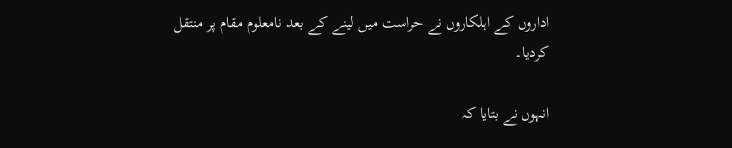اداروں کے اہلکاروں نے حراست میں لینے کے بعد نامعلوم مقام پر منتقل کردیا۔

انہوں نے بتایا کہ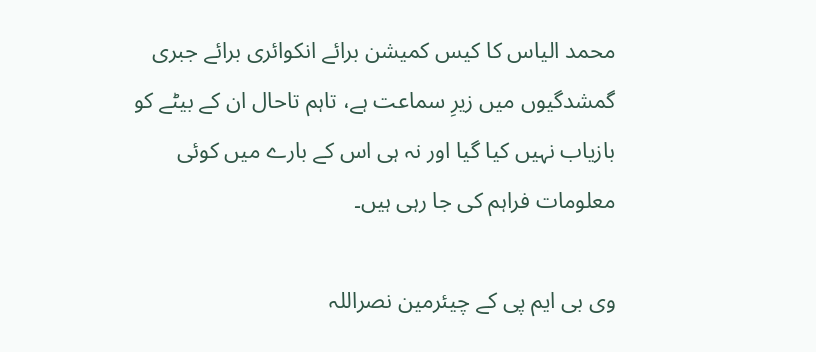محمد الیاس کا کیس کمیشن برائے انکوائری برائے جبری گمشدگیوں میں زیرِ سماعت ہے، تاہم تاحال ان کے بیٹے کو بازیاب نہیں کیا گیا اور نہ ہی اس کے بارے میں کوئی معلومات فراہم کی جا رہی ہیں۔

وی بی ایم پی کے چیئرمین نصراللہ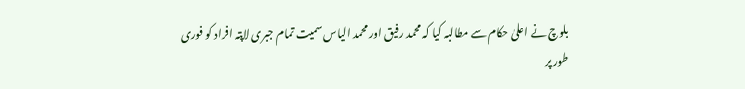بلوچ نے اعلیٰ حکام سے مطالبہ کیا کہ محمد رفیق اور محمد الیاس سمیت تمام جبری لاپتہ افراد کو فوری طور پر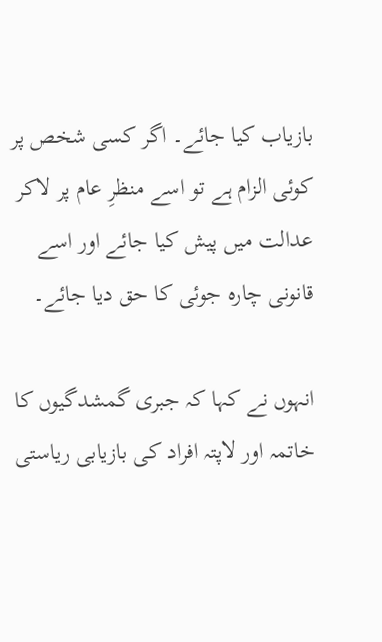بازیاب کیا جائے۔ اگر کسی شخص پر کوئی الزام ہے تو اسے منظرِ عام پر لاکر عدالت میں پیش کیا جائے اور اسے قانونی چارہ جوئی کا حق دیا جائے۔

انہوں نے کہا کہ جبری گمشدگیوں کا خاتمہ اور لاپتہ افراد کی بازیابی ریاستی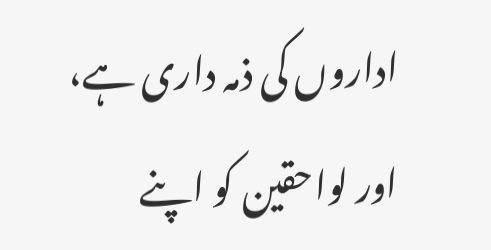اداروں کی ذمہ داری ہے، اور لواحقین کو اپنے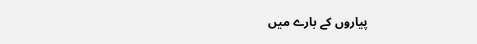پیاروں کے بارے میں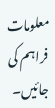معلومات فراہم کی جائیں۔